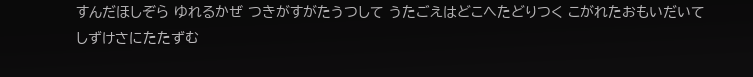すんだほしぞら ゆれるかぜ つきがすがたうつして うたごえはどこへたどりつく こがれたおもいだいて しずけさにたたずむ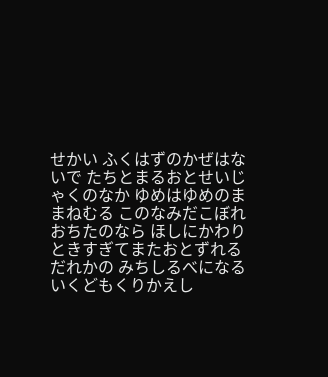せかい ふくはずのかぜはないで たちとまるおとせいじゃくのなか ゆめはゆめのままねむる このなみだこぼれおちたのなら ほしにかわり ときすぎてまたおとずれるだれかの みちしるべになる いくどもくりかえし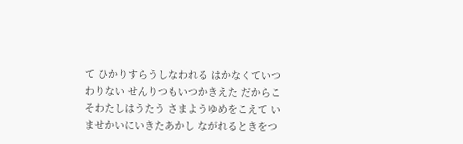て ひかりすらうしなわれる はかなくていつわりない せんりつもいつかきえた だからこそわたしはうたう さまようゆめをこえて いませかいにいきたあかし ながれるときをつ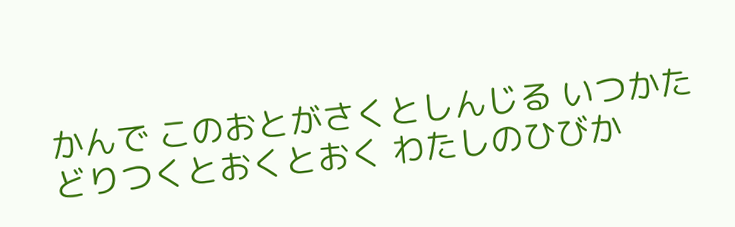かんで このおとがさくとしんじる いつかたどりつくとおくとおく わたしのひびか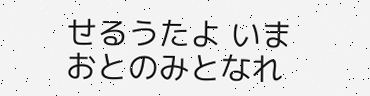せるうたよ いまおとのみとなれ